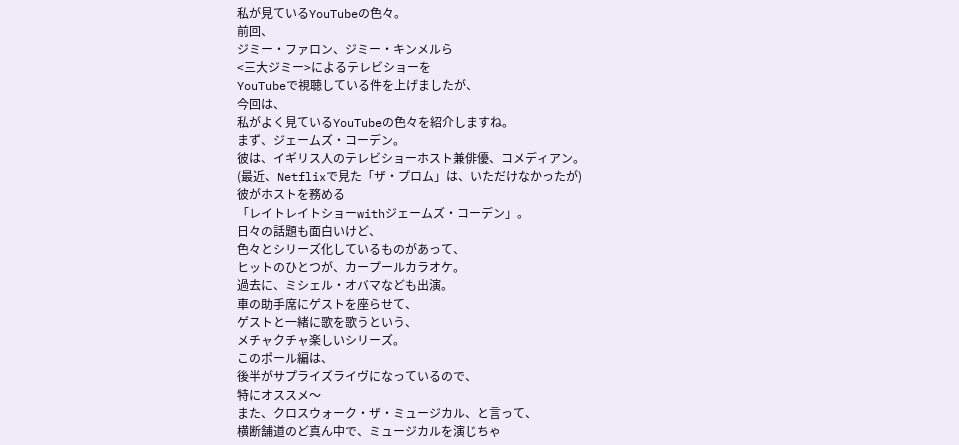私が見ているYouTubeの色々。
前回、
ジミー・ファロン、ジミー・キンメルら
<三大ジミー>によるテレビショーを
YouTubeで視聴している件を上げましたが、
今回は、
私がよく見ているYouTubeの色々を紹介しますね。
まず、ジェームズ・コーデン。
彼は、イギリス人のテレビショーホスト兼俳優、コメディアン。
(最近、Netflixで見た「ザ・プロム」は、いただけなかったが)
彼がホストを務める
「レイトレイトショーwithジェームズ・コーデン」。
日々の話題も面白いけど、
色々とシリーズ化しているものがあって、
ヒットのひとつが、カープールカラオケ。
過去に、ミシェル・オバマなども出演。
車の助手席にゲストを座らせて、
ゲストと一緒に歌を歌うという、
メチャクチャ楽しいシリーズ。
このポール編は、
後半がサプライズライヴになっているので、
特にオススメ〜
また、クロスウォーク・ザ・ミュージカル、と言って、
横断舗道のど真ん中で、ミュージカルを演じちゃ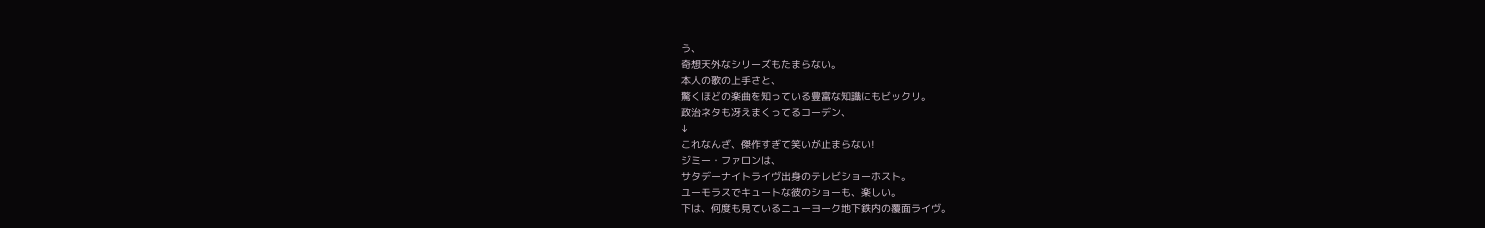う、
奇想天外なシリーズもたまらない。
本人の歌の上手さと、
驚くほどの楽曲を知っている豊富な知識にもビックリ。
政治ネタも冴えまくってるコーデン、
↓
これなんざ、傑作すぎて笑いが止まらない!
ジミー・ファロンは、
サタデーナイトライヴ出身のテレビショーホスト。
ユーモラスでキュートな彼のショーも、楽しい。
下は、何度も見ているニューヨーク地下鉄内の覆面ライヴ。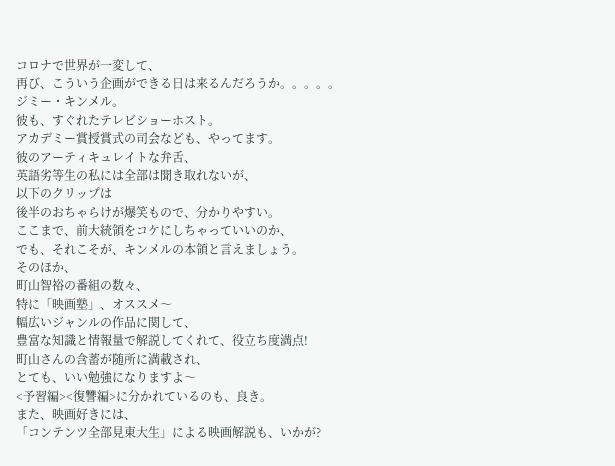コロナで世界が一変して、
再び、こういう企画ができる日は来るんだろうか。。。。。
ジミー・キンメル。
彼も、すぐれたテレビショーホスト。
アカデミー賞授賞式の司会なども、やってます。
彼のアーティキュレイトな弁舌、
英語劣等生の私には全部は聞き取れないが、
以下のクリップは
後半のおちゃらけが爆笑もので、分かりやすい。
ここまで、前大統領をコケにしちゃっていいのか、
でも、それこそが、キンメルの本領と言えましょう。
そのほか、
町山智裕の番組の数々、
特に「映画塾」、オススメ〜
幅広いジャンルの作品に関して、
豊富な知識と情報量で解説してくれて、役立ち度満点!
町山さんの含蓄が随所に満載され、
とても、いい勉強になりますよ〜
<予習編><復讐編>に分かれているのも、良き。
また、映画好きには、
「コンテンツ全部見東大生」による映画解説も、いかが?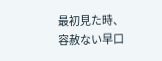最初見た時、
容赦ない早口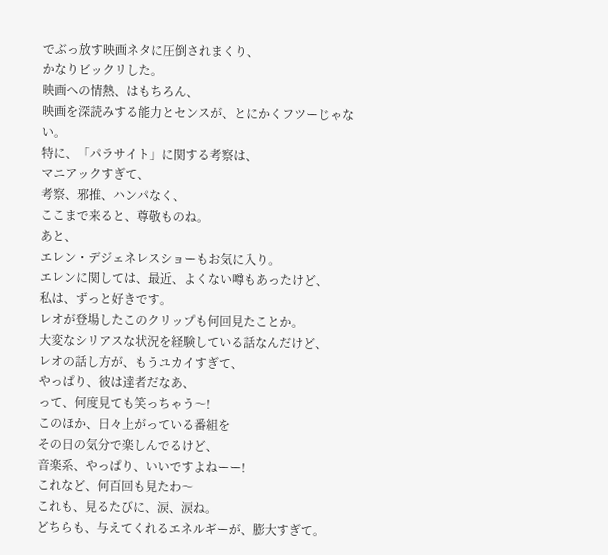でぶっ放す映画ネタに圧倒されまくり、
かなりビックリした。
映画への情熱、はもちろん、
映画を深読みする能力とセンスが、とにかくフツーじゃない。
特に、「パラサイト」に関する考察は、
マニアックすぎて、
考察、邪推、ハンパなく、
ここまで来ると、尊敬ものね。
あと、
エレン・デジェネレスショーもお気に入り。
エレンに関しては、最近、よくない噂もあったけど、
私は、ずっと好きです。
レオが登場したこのクリップも何回見たことか。
大変なシリアスな状況を経験している話なんだけど、
レオの話し方が、もうユカイすぎて、
やっぱり、彼は達者だなあ、
って、何度見ても笑っちゃう〜!
このほか、日々上がっている番組を
その日の気分で楽しんでるけど、
音楽系、やっぱり、いいですよねーー!
これなど、何百回も見たわ〜
これも、見るたびに、涙、涙ね。
どちらも、与えてくれるエネルギーが、膨大すぎて。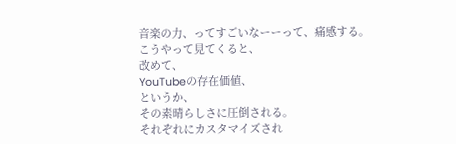音楽の力、ってすごいなーーって、痛感する。
こうやって見てくると、
改めて、
YouTubeの存在価値、
というか、
その素晴らしさに圧倒される。
それぞれにカスタマイズされ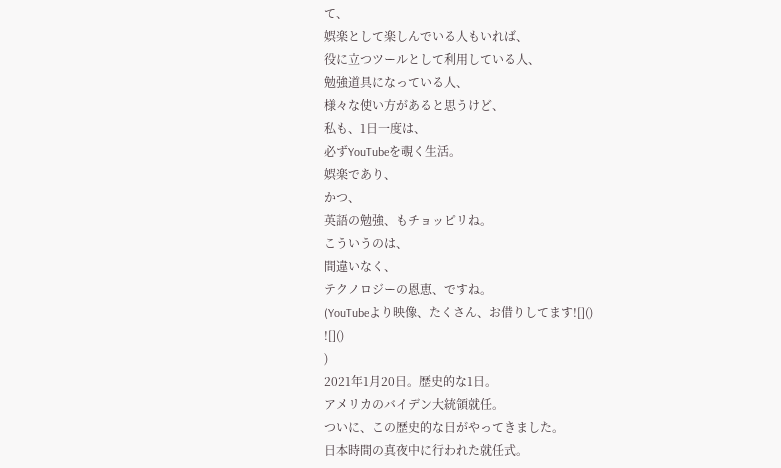て、
娯楽として楽しんでいる人もいれば、
役に立つツールとして利用している人、
勉強道具になっている人、
様々な使い方があると思うけど、
私も、1日一度は、
必ずYouTubeを覗く生活。
娯楽であり、
かつ、
英語の勉強、もチョッピリね。
こういうのは、
間違いなく、
テクノロジーの恩恵、ですね。
(YouTubeより映像、たくさん、お借りしてます![]()
![]()
)
2021年1月20日。歴史的な1日。
アメリカのバイデン大統領就任。
ついに、この歴史的な日がやってきました。
日本時間の真夜中に行われた就任式。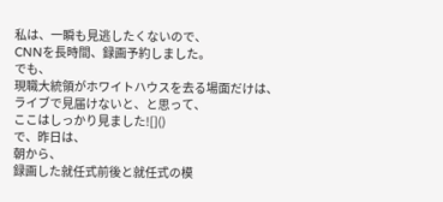私は、一瞬も見逃したくないので、
CNNを長時間、録画予約しました。
でも、
現職大統領がホワイトハウスを去る場面だけは、
ライブで見届けないと、と思って、
ここはしっかり見ました![]()
で、昨日は、
朝から、
録画した就任式前後と就任式の模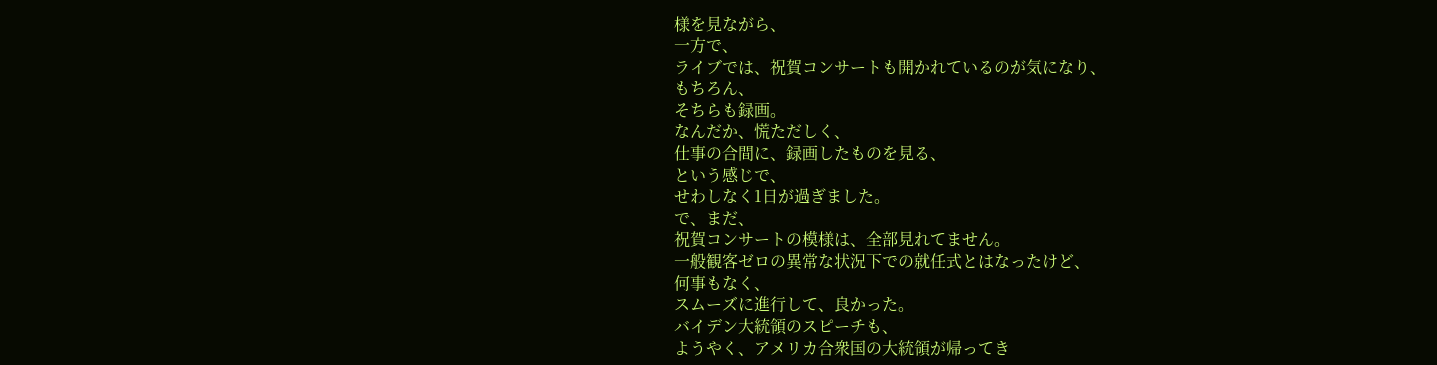様を見ながら、
一方で、
ライブでは、祝賀コンサートも開かれているのが気になり、
もちろん、
そちらも録画。
なんだか、慌ただしく、
仕事の合間に、録画したものを見る、
という感じで、
せわしなく1日が過ぎました。
で、まだ、
祝賀コンサートの模様は、全部見れてません。
一般観客ゼロの異常な状況下での就任式とはなったけど、
何事もなく、
スムーズに進行して、良かった。
バイデン大統領のスピーチも、
ようやく、アメリカ合衆国の大統領が帰ってき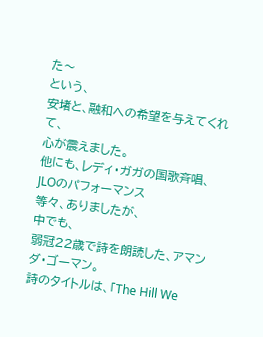た〜
という、
安堵と、融和への希望を与えてくれて、
心が震えました。
他にも、レディ・ガガの国歌斉唱、
JLOのパフォーマンス
等々、ありましたが、
中でも、
弱冠22歳で詩を朗読した、アマンダ・ゴーマン。
詩のタイトルは、「The Hill We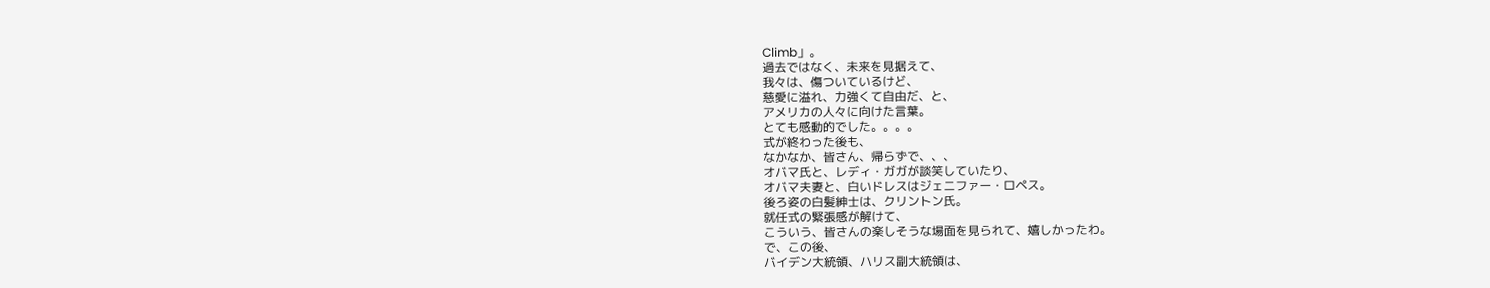Climb」。
過去ではなく、未来を見据えて、
我々は、傷ついているけど、
慈愛に溢れ、力強くて自由だ、と、
アメリカの人々に向けた言葉。
とても感動的でした。。。。
式が終わった後も、
なかなか、皆さん、帰らずで、、、
オバマ氏と、レディ・ガガが談笑していたり、
オバマ夫妻と、白いドレスはジェニファー・ロペス。
後ろ姿の白髪紳士は、クリントン氏。
就任式の緊張感が解けて、
こういう、皆さんの楽しそうな場面を見られて、嬉しかったわ。
で、この後、
バイデン大統領、ハリス副大統領は、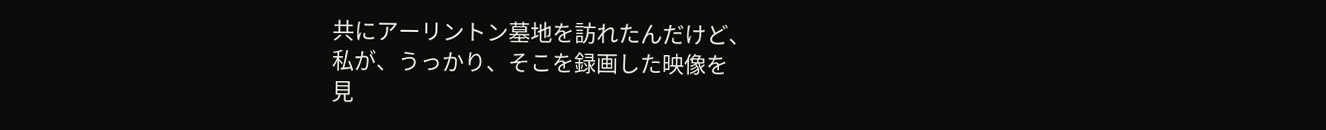共にアーリントン墓地を訪れたんだけど、
私が、うっかり、そこを録画した映像を
見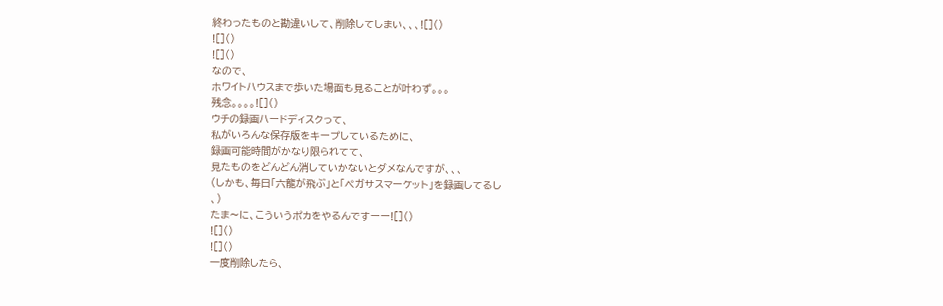終わったものと勘違いして、削除してしまい、、、![]()
![]()
![]()
なので、
ホワイトハウスまで歩いた場面も見ることが叶わず。。。
残念。。。。![]()
ウチの録画ハードディスクって、
私がいろんな保存版をキープしているために、
録画可能時間がかなり限られてて、
見たものをどんどん消していかないとダメなんですが、、、
(しかも、毎日「六龍が飛ぶ」と「ペガサスマーケット」を録画してるし
、)
たま〜に、こういうポカをやるんですーー![]()
![]()
![]()
一度削除したら、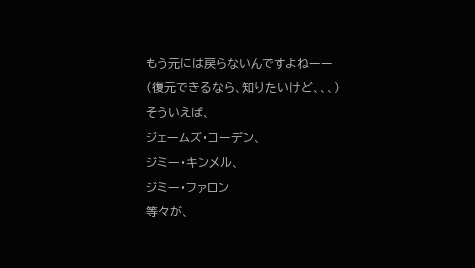もう元には戻らないんですよねーー
(復元できるなら、知りたいけど、、、)
そういえば、
ジェームズ・コーデン、
ジミー・キンメル、
ジミー・ファロン
等々が、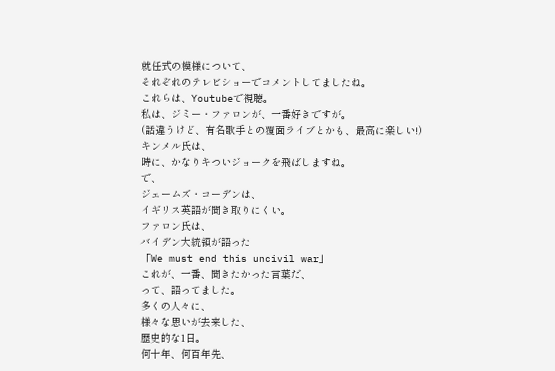就任式の模様について、
それぞれのテレビショーでコメントしてましたね。
これらは、Youtubeで視聴。
私は、ジミー・ファロンが、一番好きですが。
(話違うけど、有名歌手との覆面ライブとかも、最高に楽しい!)
キンメル氏は、
時に、かなりキついジョークを飛ばしますね。
で、
ジェームズ・コーデンは、
イギリス英語が聞き取りにくい。
ファロン氏は、
バイデン大統領が語った
「We must end this uncivil war」
これが、一番、聞きたかった言葉だ、
って、語ってました。
多くの人々に、
様々な思いが去来した、
歴史的な1日。
何十年、何百年先、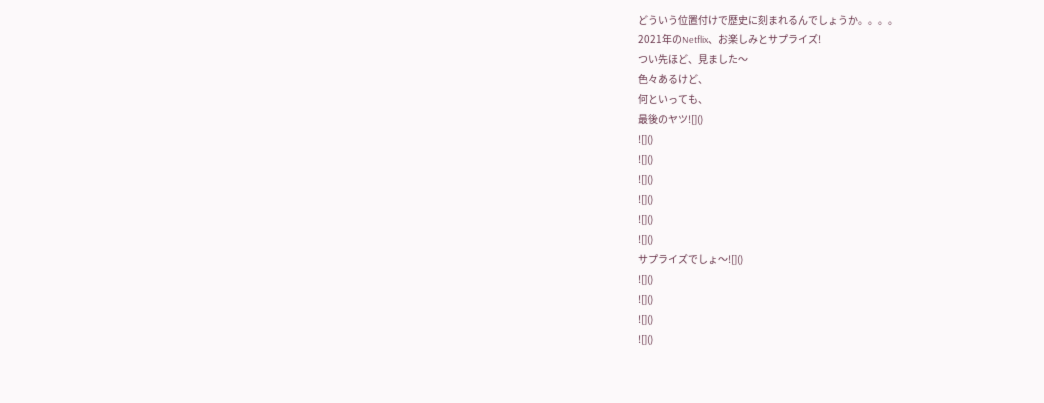どういう位置付けで歴史に刻まれるんでしょうか。。。。
2021年のNetflix、お楽しみとサプライズ!
つい先ほど、見ました〜
色々あるけど、
何といっても、
最後のヤツ![]()
![]()
![]()
![]()
![]()
![]()
![]()
サプライズでしょ〜![]()
![]()
![]()
![]()
![]()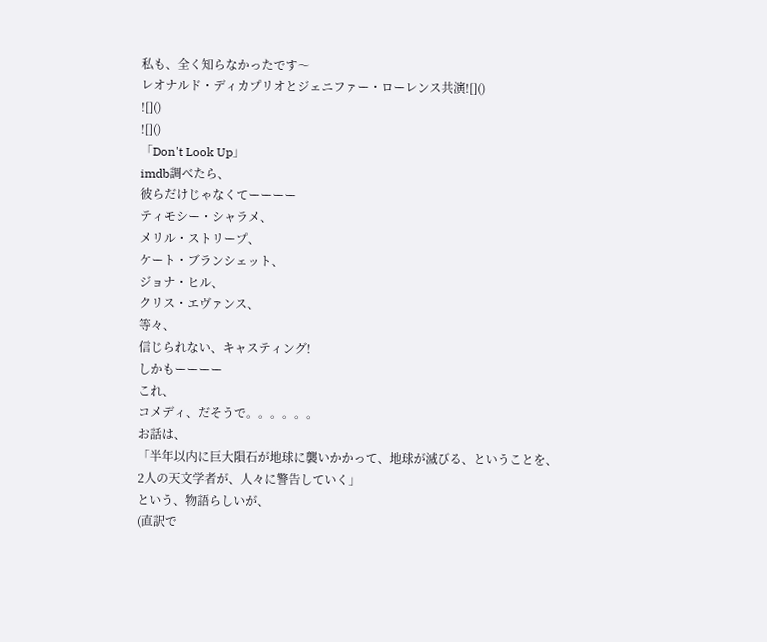私も、全く知らなかったです〜
レオナルド・ディカプリオとジェニファー・ローレンス共演![]()
![]()
![]()
「Don't Look Up」
imdb調べたら、
彼らだけじゃなくてーーーー
ティモシー・シャラメ、
メリル・ストリープ、
ケート・ブランシェット、
ジョナ・ヒル、
クリス・エヴァンス、
等々、
信じられない、キャスティング!
しかもーーーー
これ、
コメディ、だそうで。。。。。。
お話は、
「半年以内に巨大隕石が地球に襲いかかって、地球が滅びる、ということを、
2人の天文学者が、人々に警告していく」
という、物語らしいが、
(直訳で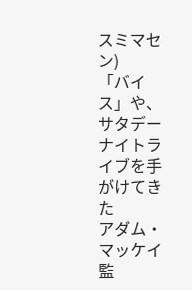スミマセン)
「バイス」や、サタデーナイトライブを手がけてきた
アダム・マッケイ監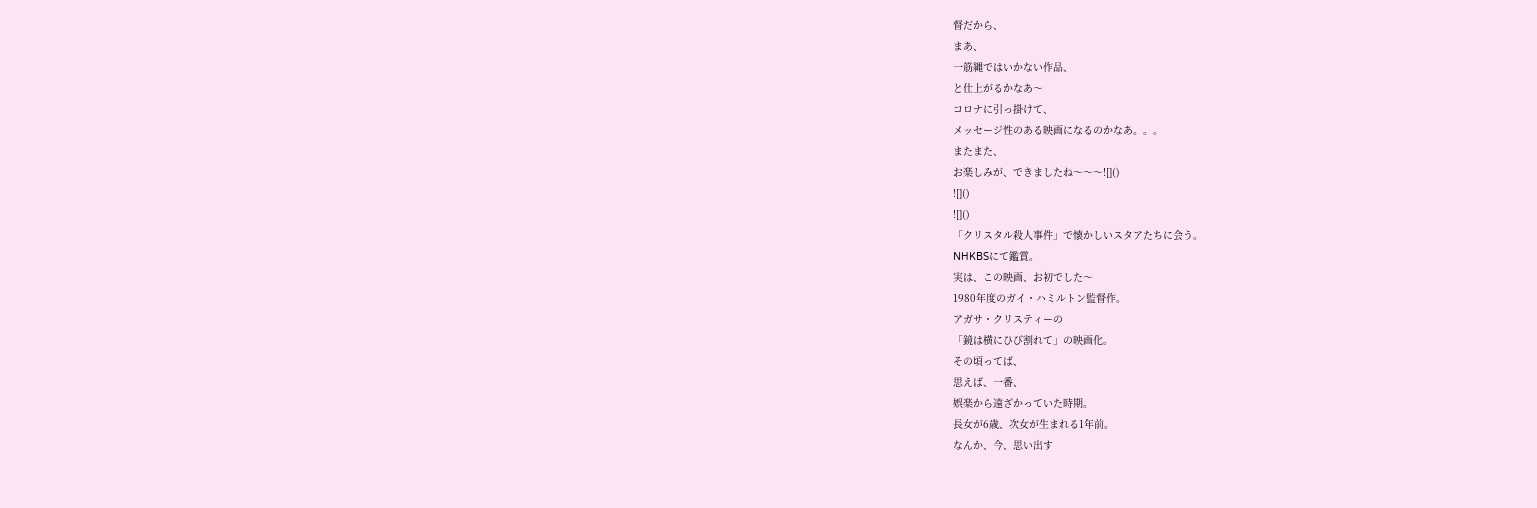督だから、
まあ、
一筋縄ではいかない作品、
と仕上がるかなあ〜
コロナに引っ掛けて、
メッセージ性のある映画になるのかなあ。。。
またまた、
お楽しみが、できましたね〜〜〜![]()
![]()
![]()
「クリスタル殺人事件」で懐かしいスタアたちに会う。
NHKBSにて鑑賞。
実は、この映画、お初でした〜
1980年度のガイ・ハミルトン監督作。
アガサ・クリスティーの
「鏡は横にひび割れて」の映画化。
その頃ってば、
思えば、一番、
娯楽から遠ざかっていた時期。
長女が6歳、次女が生まれる1年前。
なんか、今、思い出す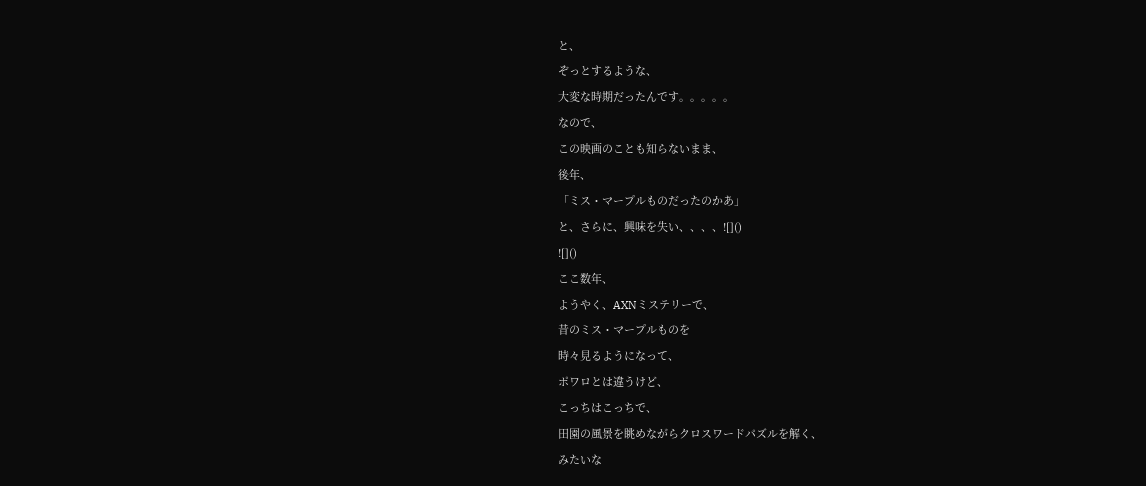と、
ぞっとするような、
大変な時期だったんです。。。。。
なので、
この映画のことも知らないまま、
後年、
「ミス・マープルものだったのかあ」
と、さらに、興味を失い、、、、![]()
![]()
ここ数年、
ようやく、AXNミステリーで、
昔のミス・マープルものを
時々見るようになって、
ポワロとは違うけど、
こっちはこっちで、
田園の風景を眺めながらクロスワードパズルを解く、
みたいな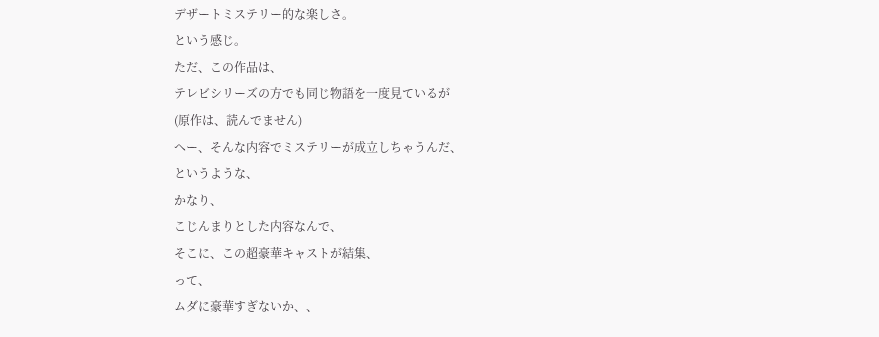デザートミステリー的な楽しさ。
という感じ。
ただ、この作品は、
テレビシリーズの方でも同じ物語を一度見ているが
(原作は、読んでません)
へー、そんな内容でミステリーが成立しちゃうんだ、
というような、
かなり、
こじんまりとした内容なんで、
そこに、この超豪華キャストが結集、
って、
ムダに豪華すぎないか、、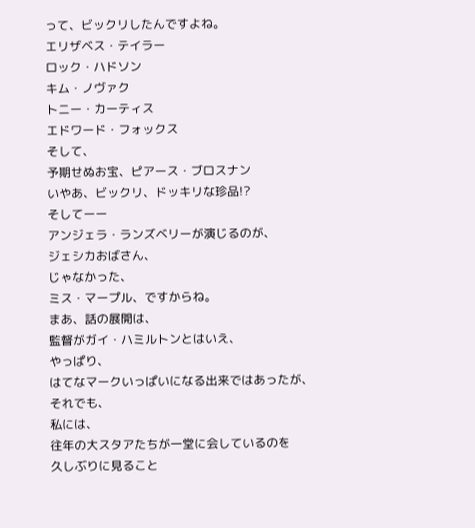って、ビックリしたんですよね。
エリザベス・テイラー
ロック・ハドソン
キム・ノヴァク
トニー・カーティス
エドワード・フォックス
そして、
予期せぬお宝、ピアース・ブロスナン
いやあ、ビックリ、ドッキリな珍品!?
そしてーー
アンジェラ・ランズベリーが演じるのが、
ジェシカおばさん、
じゃなかった、
ミス・マープル、ですからね。
まあ、話の展開は、
監督がガイ・ハミルトンとはいえ、
やっぱり、
はてなマークいっぱいになる出来ではあったが、
それでも、
私には、
往年の大スタアたちが一堂に会しているのを
久しぶりに見ること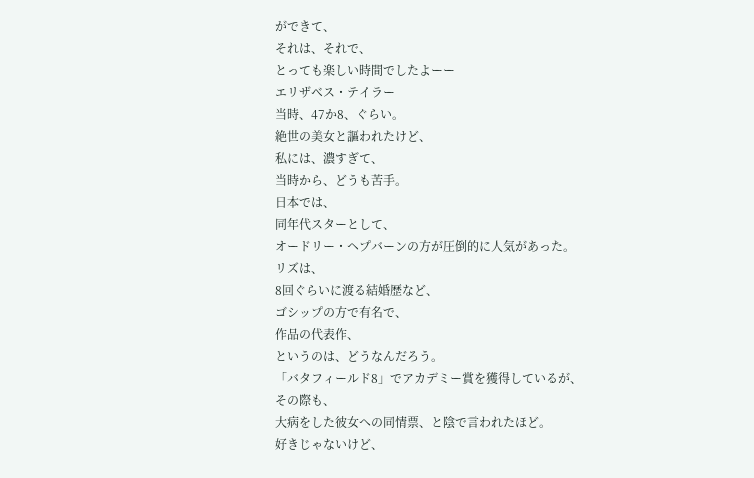ができて、
それは、それで、
とっても楽しい時間でしたよーー
エリザベス・テイラー
当時、47か8、ぐらい。
絶世の美女と謳われたけど、
私には、濃すぎて、
当時から、どうも苦手。
日本では、
同年代スターとして、
オードリー・ヘプバーンの方が圧倒的に人気があった。
リズは、
8回ぐらいに渡る結婚歴など、
ゴシップの方で有名で、
作品の代表作、
というのは、どうなんだろう。
「バタフィールド8」でアカデミー賞を獲得しているが、
その際も、
大病をした彼女への同情票、と陰で言われたほど。
好きじゃないけど、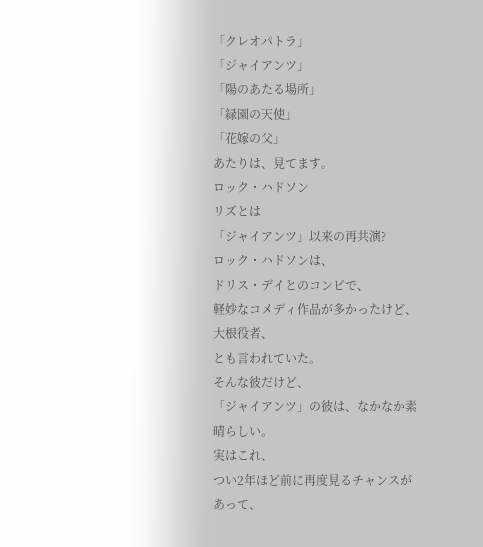「クレオパトラ」
「ジャイアンツ」
「陽のあたる場所」
「緑園の天使」
「花嫁の父」
あたりは、見てます。
ロック・ハドソン
リズとは
「ジャイアンツ」以来の再共演?
ロック・ハドソンは、
ドリス・デイとのコンビで、
軽妙なコメディ作品が多かったけど、
大根役者、
とも言われていた。
そんな彼だけど、
「ジャイアンツ」の彼は、なかなか素晴らしい。
実はこれ、
つい2年ほど前に再度見るチャンスがあって、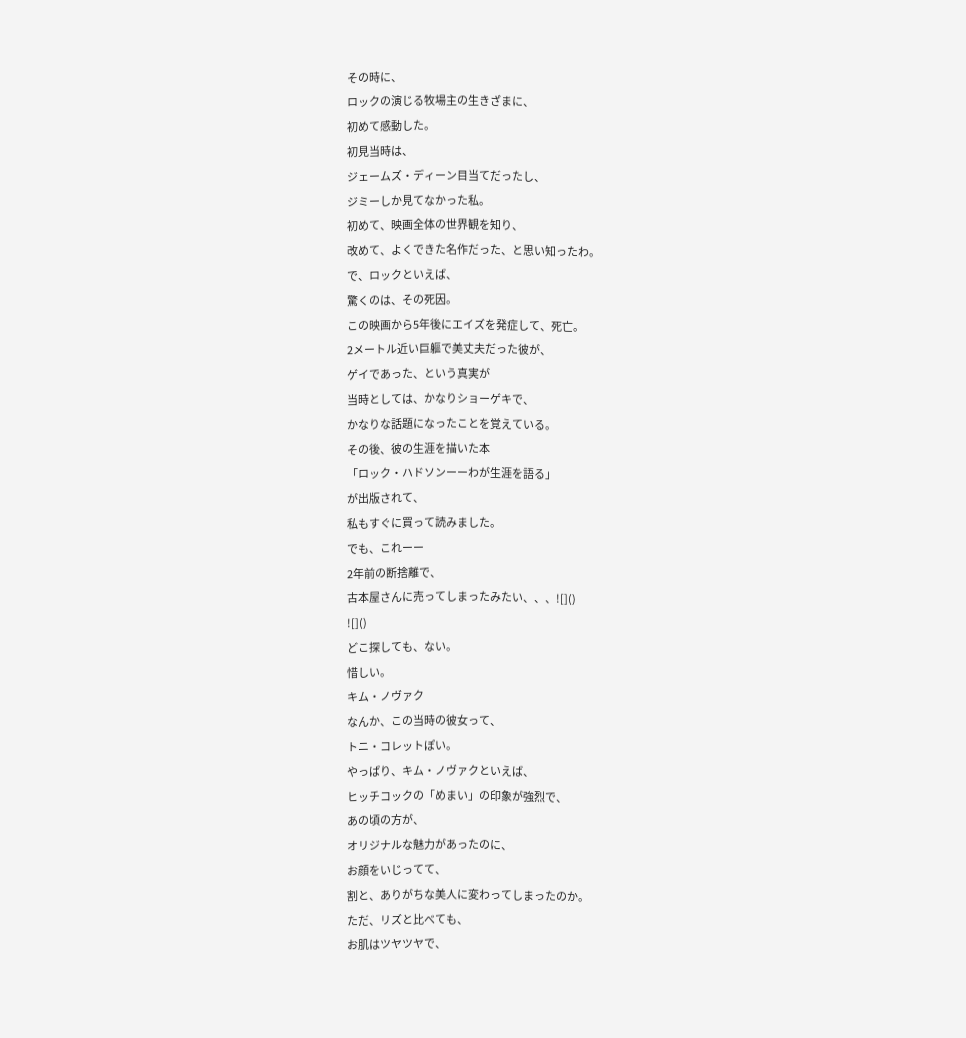その時に、
ロックの演じる牧場主の生きざまに、
初めて感動した。
初見当時は、
ジェームズ・ディーン目当てだったし、
ジミーしか見てなかった私。
初めて、映画全体の世界観を知り、
改めて、よくできた名作だった、と思い知ったわ。
で、ロックといえば、
驚くのは、その死因。
この映画から5年後にエイズを発症して、死亡。
2メートル近い巨軀で美丈夫だった彼が、
ゲイであった、という真実が
当時としては、かなりショーゲキで、
かなりな話題になったことを覚えている。
その後、彼の生涯を描いた本
「ロック・ハドソンーーわが生涯を語る」
が出版されて、
私もすぐに買って読みました。
でも、これーー
2年前の断捨離で、
古本屋さんに売ってしまったみたい、、、![]()
![]()
どこ探しても、ない。
惜しい。
キム・ノヴァク
なんか、この当時の彼女って、
トニ・コレットぽい。
やっぱり、キム・ノヴァクといえば、
ヒッチコックの「めまい」の印象が強烈で、
あの頃の方が、
オリジナルな魅力があったのに、
お顔をいじってて、
割と、ありがちな美人に変わってしまったのか。
ただ、リズと比べても、
お肌はツヤツヤで、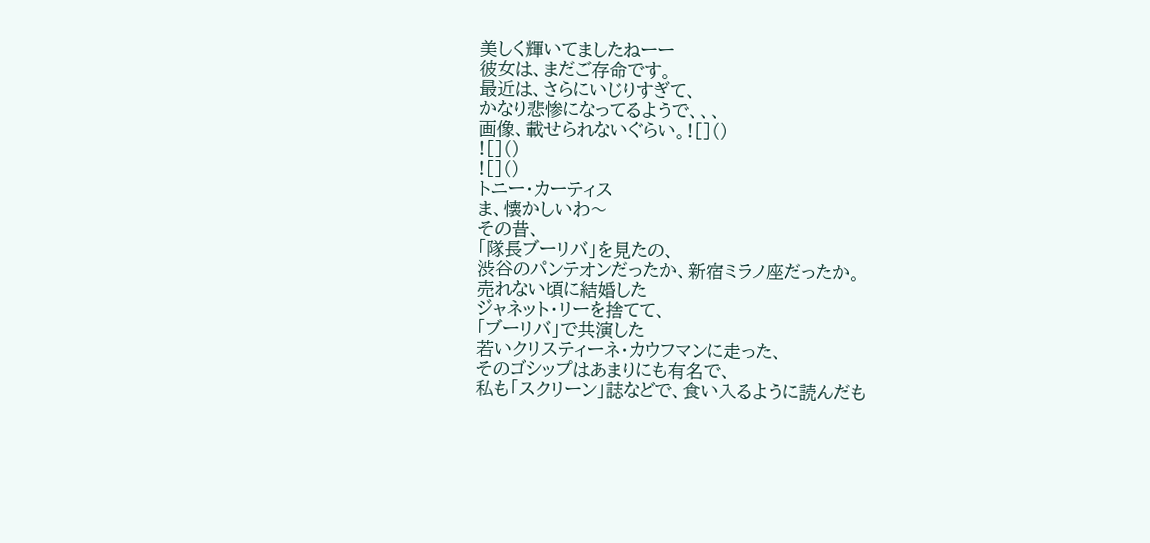美しく輝いてましたねーー
彼女は、まだご存命です。
最近は、さらにいじりすぎて、
かなり悲惨になってるようで、、、
画像、載せられないぐらい。![]()
![]()
![]()
トニー・カーティス
ま、懐かしいわ〜
その昔、
「隊長ブーリバ」を見たの、
渋谷のパンテオンだったか、新宿ミラノ座だったか。
売れない頃に結婚した
ジャネット・リーを捨てて、
「ブーリバ」で共演した
若いクリスティーネ・カウフマンに走った、
そのゴシップはあまりにも有名で、
私も「スクリーン」誌などで、食い入るように読んだも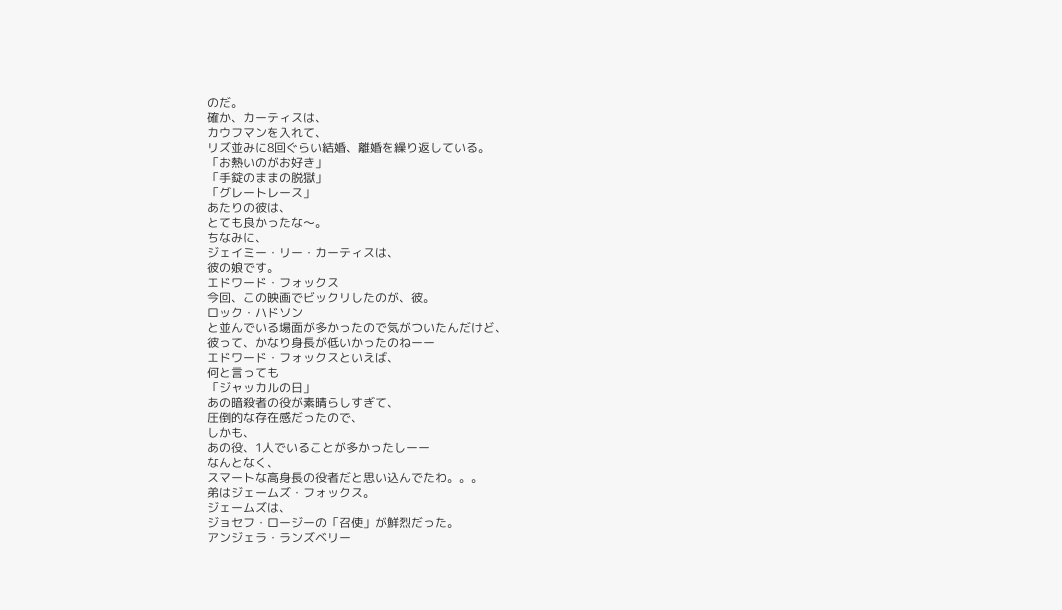のだ。
確か、カーティスは、
カウフマンを入れて、
リズ並みに8回ぐらい結婚、離婚を繰り返している。
「お熱いのがお好き」
「手錠のままの脱獄」
「グレートレース」
あたりの彼は、
とても良かったな〜。
ちなみに、
ジェイミー・リー・カーティスは、
彼の娘です。
エドワード・フォックス
今回、この映画でビックリしたのが、彼。
ロック・ハドソン
と並んでいる場面が多かったので気がついたんだけど、
彼って、かなり身長が低いかったのねーー
エドワード・フォックスといえば、
何と言っても
「ジャッカルの日」
あの暗殺者の役が素晴らしすぎて、
圧倒的な存在感だったので、
しかも、
あの役、1人でいることが多かったしーー
なんとなく、
スマートな高身長の役者だと思い込んでたわ。。。
弟はジェームズ・フォックス。
ジェームズは、
ジョセフ・ロージーの「召使」が鮮烈だった。
アンジェラ・ランズベリー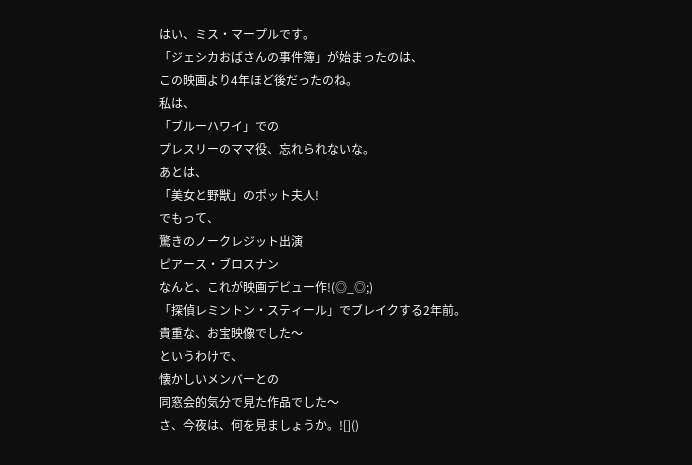はい、ミス・マープルです。
「ジェシカおばさんの事件簿」が始まったのは、
この映画より4年ほど後だったのね。
私は、
「ブルーハワイ」での
プレスリーのママ役、忘れられないな。
あとは、
「美女と野獣」のポット夫人!
でもって、
驚きのノークレジット出演
ピアース・ブロスナン
なんと、これが映画デビュー作!(◎_◎;)
「探偵レミントン・スティール」でブレイクする2年前。
貴重な、お宝映像でした〜
というわけで、
懐かしいメンバーとの
同窓会的気分で見た作品でした〜
さ、今夜は、何を見ましょうか。![]()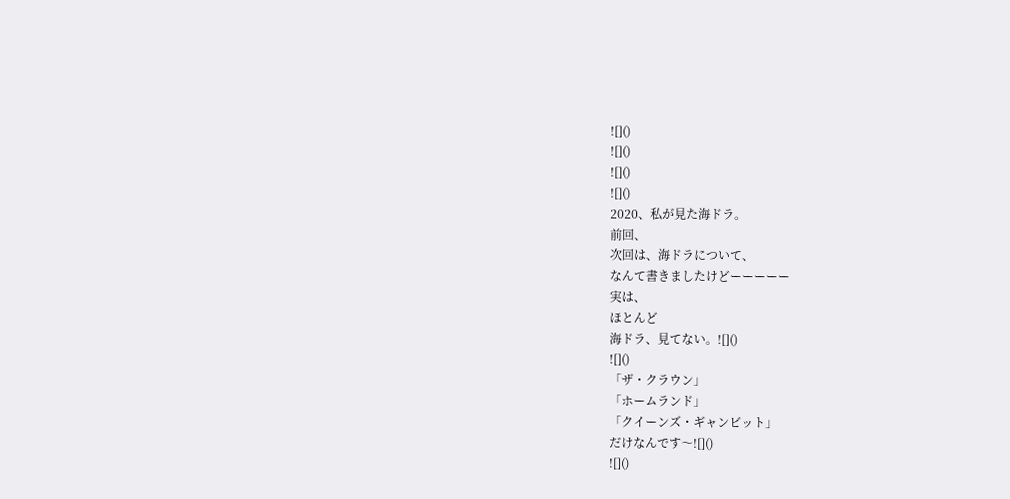![]()
![]()
![]()
![]()
2020、私が見た海ドラ。
前回、
次回は、海ドラについて、
なんて書きましたけどーーーーー
実は、
ほとんど
海ドラ、見てない。![]()
![]()
「ザ・クラウン」
「ホームランド」
「クイーンズ・ギャンビット」
だけなんです〜![]()
![]()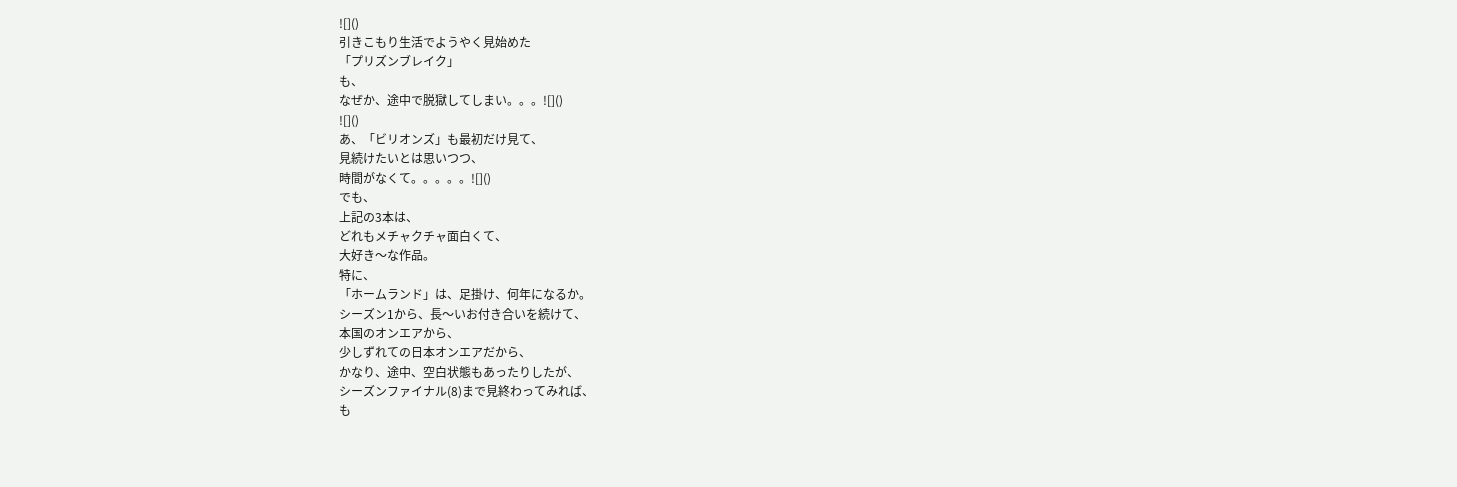![]()
引きこもり生活でようやく見始めた
「プリズンブレイク」
も、
なぜか、途中で脱獄してしまい。。。![]()
![]()
あ、「ビリオンズ」も最初だけ見て、
見続けたいとは思いつつ、
時間がなくて。。。。。![]()
でも、
上記の3本は、
どれもメチャクチャ面白くて、
大好き〜な作品。
特に、
「ホームランド」は、足掛け、何年になるか。
シーズン1から、長〜いお付き合いを続けて、
本国のオンエアから、
少しずれての日本オンエアだから、
かなり、途中、空白状態もあったりしたが、
シーズンファイナル(8)まで見終わってみれば、
も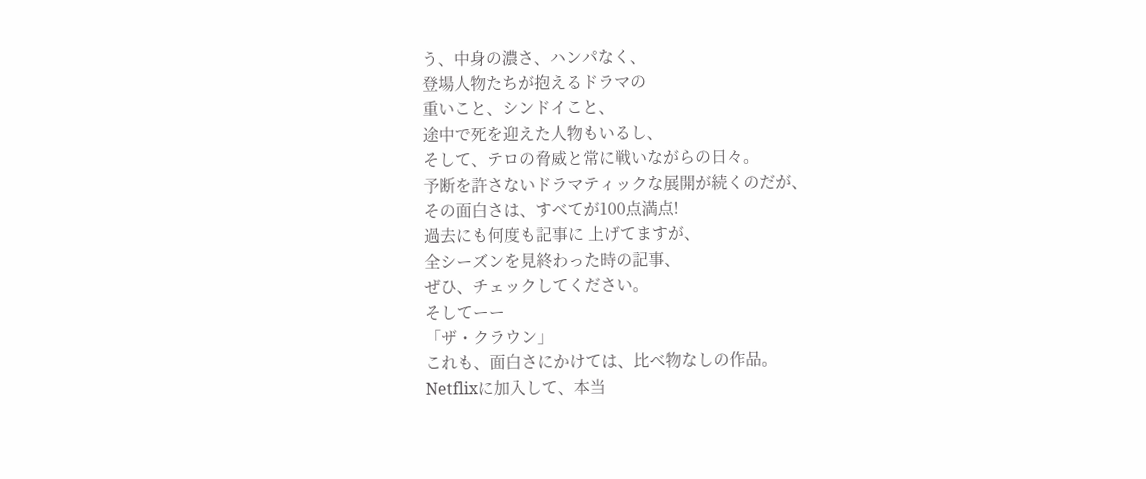う、中身の濃さ、ハンパなく、
登場人物たちが抱えるドラマの
重いこと、シンドイこと、
途中で死を迎えた人物もいるし、
そして、テロの脅威と常に戦いながらの日々。
予断を許さないドラマティックな展開が続くのだが、
その面白さは、すべてが100点満点!
過去にも何度も記事に 上げてますが、
全シーズンを見終わった時の記事、
ぜひ、チェックしてください。
そしてーー
「ザ・クラウン」
これも、面白さにかけては、比べ物なしの作品。
Netflixに加入して、本当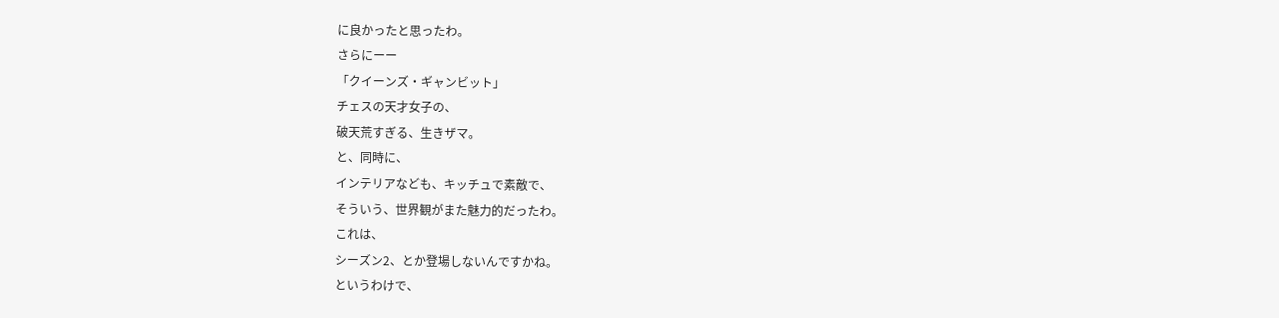に良かったと思ったわ。
さらにーー
「クイーンズ・ギャンビット」
チェスの天才女子の、
破天荒すぎる、生きザマ。
と、同時に、
インテリアなども、キッチュで素敵で、
そういう、世界観がまた魅力的だったわ。
これは、
シーズン2、とか登場しないんですかね。
というわけで、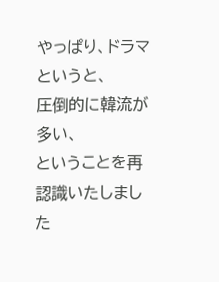やっぱり、ドラマというと、
圧倒的に韓流が多い、
ということを再認識いたしました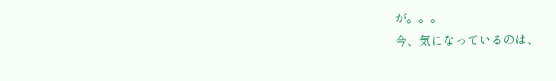が。。。
今、気になっているのは、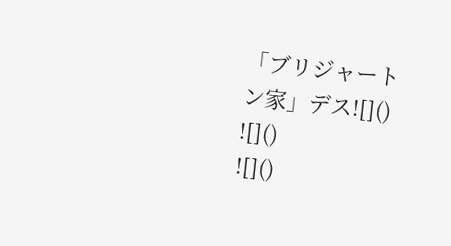「ブリジャートン家」デス![]()
![]()
![]()